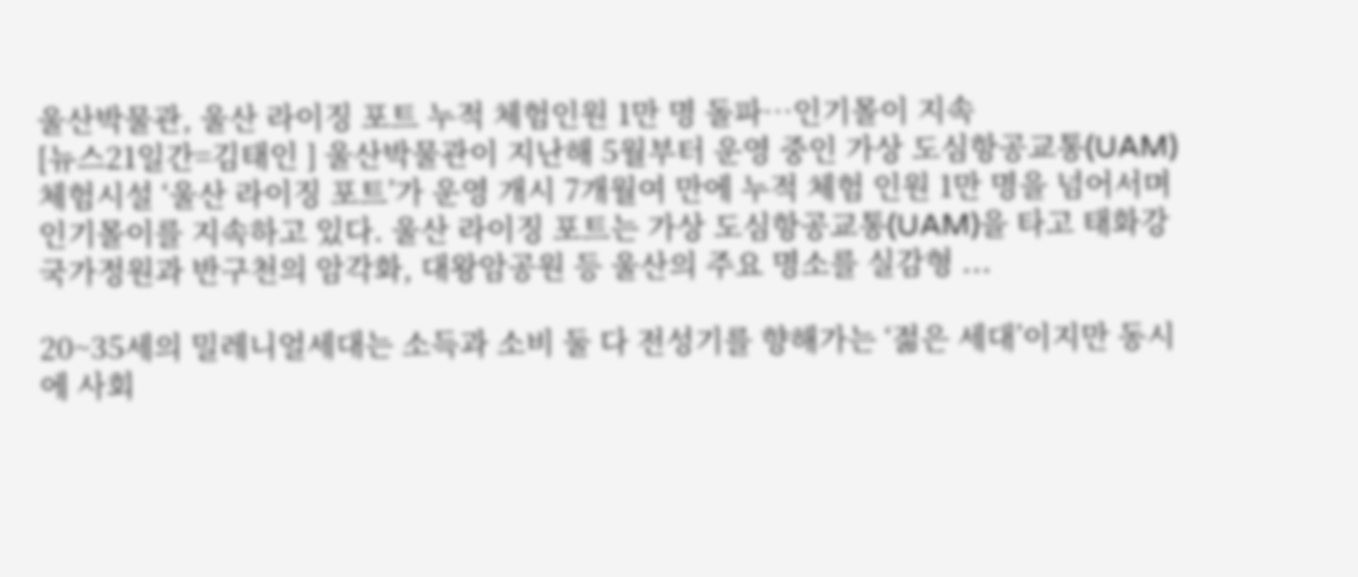울산박물관, 울산 라이징 포트 누적 체험인원 1만 명 돌파…인기몰이 지속
[뉴스21일간=김태인 ] 울산박물관이 지난해 5월부터 운영 중인 가상 도심항공교통(UAM) 체험시설 ‘울산 라이징 포트’가 운영 개시 7개월여 만에 누적 체험 인원 1만 명을 넘어서며 인기몰이를 지속하고 있다. 울산 라이징 포트는 가상 도심항공교통(UAM)을 타고 태화강 국가정원과 반구천의 암각화, 대왕암공원 등 울산의 주요 명소를 실감형 ...

20~35세의 밀레니얼세대는 소득과 소비 둘 다 전성기를 향해가는 ‘젊은 세대’이지만 동시에 사회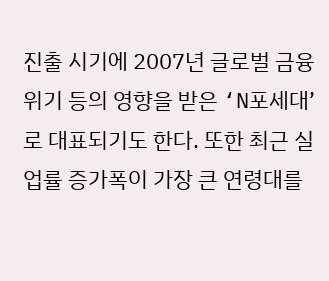진출 시기에 2007년 글로벌 금융 위기 등의 영향을 받은 ‘N포세대’로 대표되기도 한다. 또한 최근 실업률 증가폭이 가장 큰 연령대를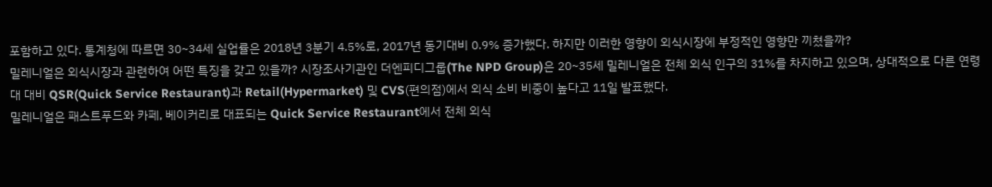포함하고 있다. 통계청에 따르면 30~34세 실업률은 2018년 3분기 4.5%로, 2017년 동기대비 0.9% 증가했다. 하지만 이러한 영향이 외식시장에 부정적인 영향만 끼쳤을까?
밀레니얼은 외식시장과 관련하여 어떤 특징을 갖고 있을까? 시장조사기관인 더엔피디그룹(The NPD Group)은 20~35세 밀레니얼은 전체 외식 인구의 31%를 차지하고 있으며, 상대적으로 다른 연령대 대비 QSR(Quick Service Restaurant)과 Retail(Hypermarket) 및 CVS(편의점)에서 외식 소비 비중이 높다고 11일 발표했다.
밀레니얼은 패스트푸드와 카페, 베이커리로 대표되는 Quick Service Restaurant에서 전체 외식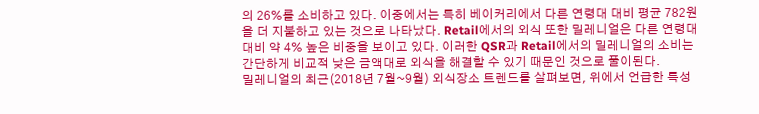의 26%를 소비하고 있다. 이중에서는 특히 베이커리에서 다른 연령대 대비 평균 782원을 더 지불하고 있는 것으로 나타났다. Retail에서의 외식 또한 밀레니얼은 다른 연령대 대비 약 4% 높은 비중을 보이고 있다. 이러한 QSR과 Retail에서의 밀레니얼의 소비는 간단하게 비교적 낮은 금액대로 외식을 해결할 수 있기 때문인 것으로 풀이된다.
밀레니얼의 최근(2018년 7월~9월) 외식장소 트렌드를 살펴보면, 위에서 언급한 특성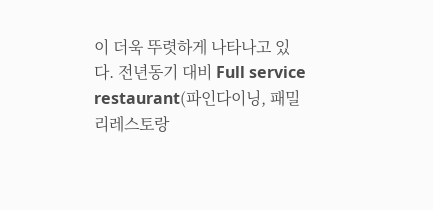이 더욱 뚜렷하게 나타나고 있다. 전년동기 대비 Full service restaurant(파인다이닝, 패밀리레스토랑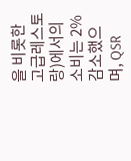을 비롯한 고급레스토랑)에서의 소비는 2% 감소했으며, QSR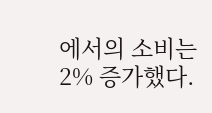에서의 소비는 2% 증가했다.